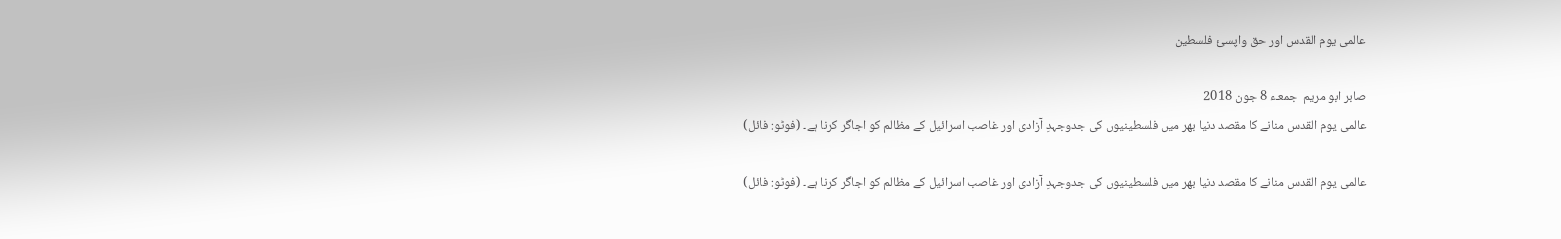عالمی یوم القدس اور حق واپسئ فلسطین

صابر ابو مریم  جمعـء 8 جون 2018
عالمی یوم القدس منانے کا مقصد دنیا بھر میں فلسطینیوں کی جدوجہدِ آزادی اور غاصب اسرائیل کے مظالم کو اجاگر کرنا ہے۔ (فوٹو: فائل)

عالمی یوم القدس منانے کا مقصد دنیا بھر میں فلسطینیوں کی جدوجہدِ آزادی اور غاصب اسرائیل کے مظالم کو اجاگر کرنا ہے۔ (فوٹو: فائل)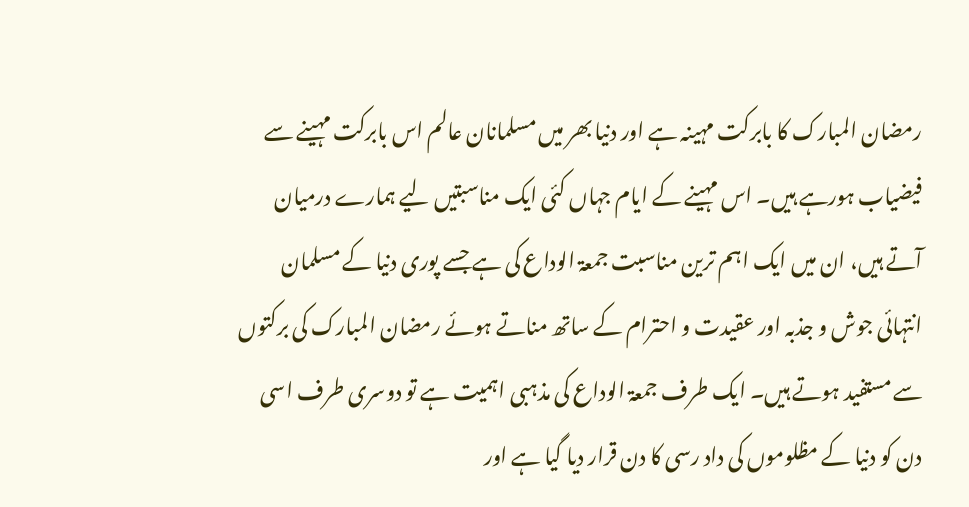رمضان المبارک کا بابرکت مہینہ ہے اور دنیا بھر میں مسلمانان عالم اس بابرکت مہینے سے فیضیاب ہورہے ہیں۔ اس مہینے کے ایام جہاں کئی ایک مناسبتیں لیے ہمارے درمیان آتے ہیں، ان میں ایک اہم ترین مناسبت جمعۃ الوداع کی ہے جسے پوری دنیا کے مسلمان انتہائی جوش و جذبہ اور عقیدت و احترام کے ساتھ مناتے ہوئے رمضان المبارک کی برکتوں سے مستفید ہوتے ہیں۔ ایک طرف جمعۃ الوداع کی مذہبی اہمیت ہے تو دوسری طرف اسی دن کو دنیا کے مظلوموں کی داد رسی کا دن قرار دیا گیا ہے اور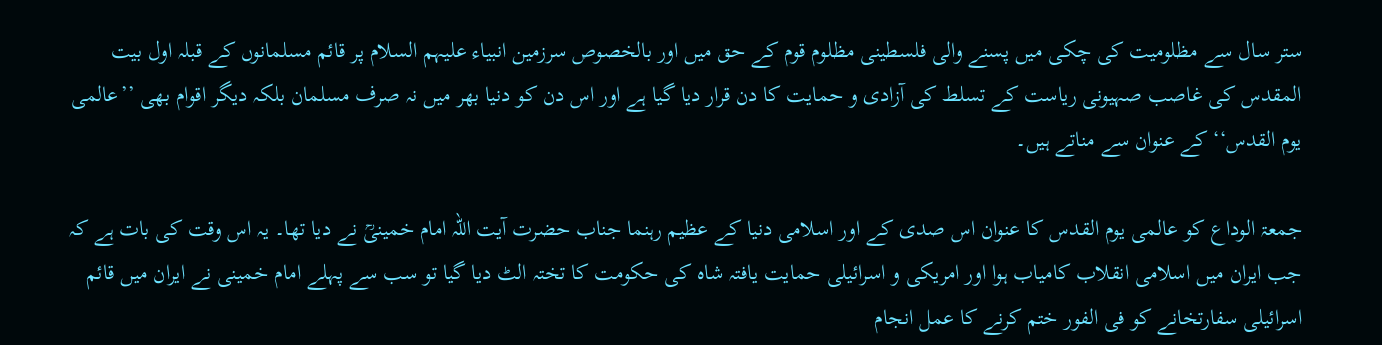ستر سال سے مظلومیت کی چکی میں پسنے والی فلسطینی مظلوم قوم کے حق میں اور بالخصوص سرزمین انبیاء علیہم السلام پر قائم مسلمانوں کے قبلہ اول بیت المقدس کی غاصب صہیونی ریاست کے تسلط کی آزادی و حمایت کا دن قرار دیا گیا ہے اور اس دن کو دنیا بھر میں نہ صرف مسلمان بلکہ دیگر اقوام بھی ’’عالمی یوم القدس‘‘ کے عنوان سے مناتے ہیں۔

جمعۃ الوداع کو عالمی یوم القدس کا عنوان اس صدی کے اور اسلامی دنیا کے عظیم رہنما جناب حضرت آیت اللہ امام خمینیؒ نے دیا تھا۔ یہ اس وقت کی بات ہے کہ جب ایران میں اسلامی انقلاب کامیاب ہوا اور امریکی و اسرائیلی حمایت یافتہ شاہ کی حکومت کا تختہ الٹ دیا گیا تو سب سے پہلے امام خمینی نے ایران میں قائم اسرائیلی سفارتخانے کو فی الفور ختم کرنے کا عمل انجام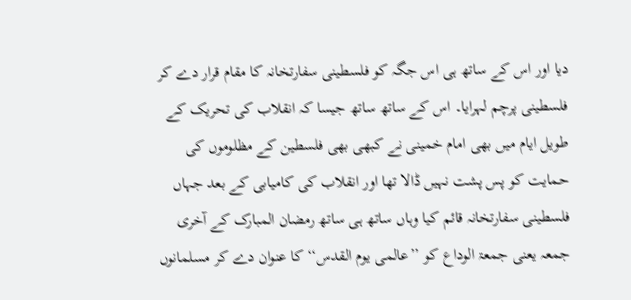دیا اور اس کے ساتھ ہی اس جگہ کو فلسطینی سفارتخانہ کا مقام قرار دے کر فلسطینی پرچم لہرایا۔ اس کے ساتھ ساتھ جیسا کہ انقلاب کی تحریک کے طویل ایام میں بھی امام خمینی نے کبھی بھی فلسطین کے مظلوموں کی حمایت کو پس پشت نہیں ڈالا تھا اور انقلاب کی کامیابی کے بعد جہاں فلسطینی سفارتخانہ قائم کیا وہاں ساتھ ہی ساتھ رمضان المبارک کے آخری جمعہ یعنی جمعۃ الوداع کو ’’عالمی یوم القدس‘‘ کا عنوان دے کر مسلمانوں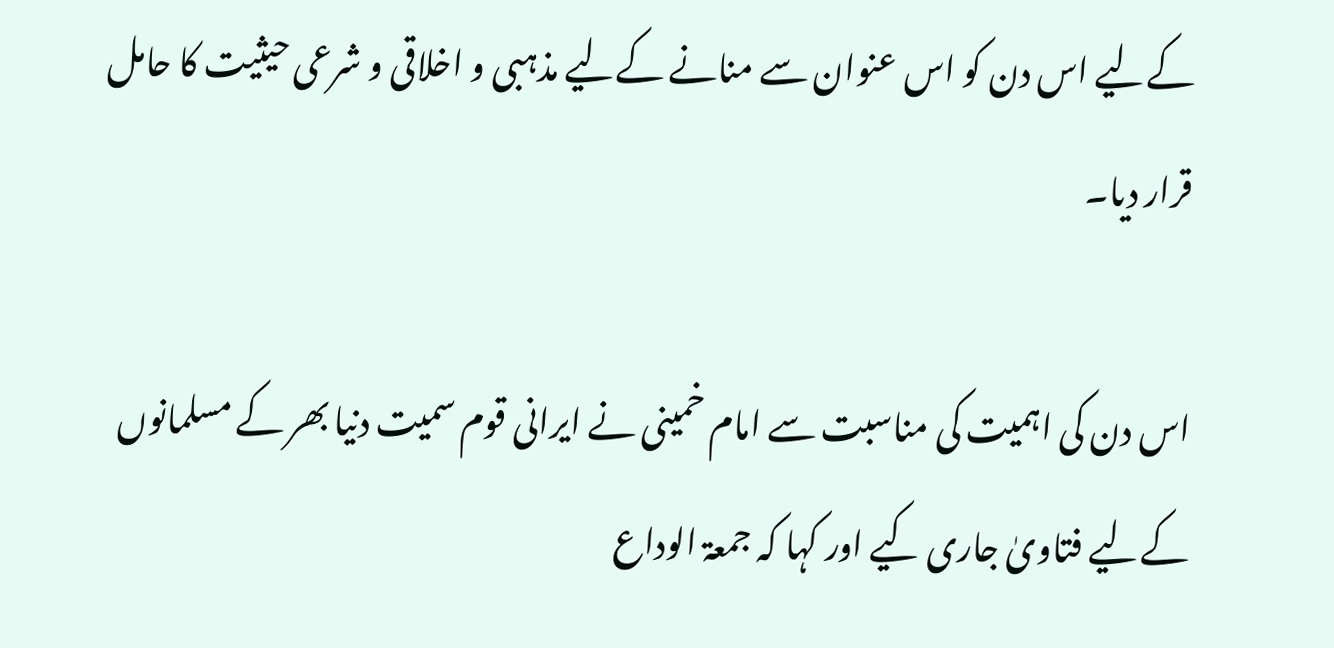کےلیے اس دن کو اس عنوان سے منانے کےلیے مذہبی و اخلاقی و شرعی حیثیت کا حامل قرار دیا۔

اس دن کی اہمیت کی مناسبت سے امام خمینی نے ایرانی قوم سمیت دنیا بھر کے مسلمانوں کےلیے فتاویٰ جاری کیے اور کہا کہ جمعۃ الوداع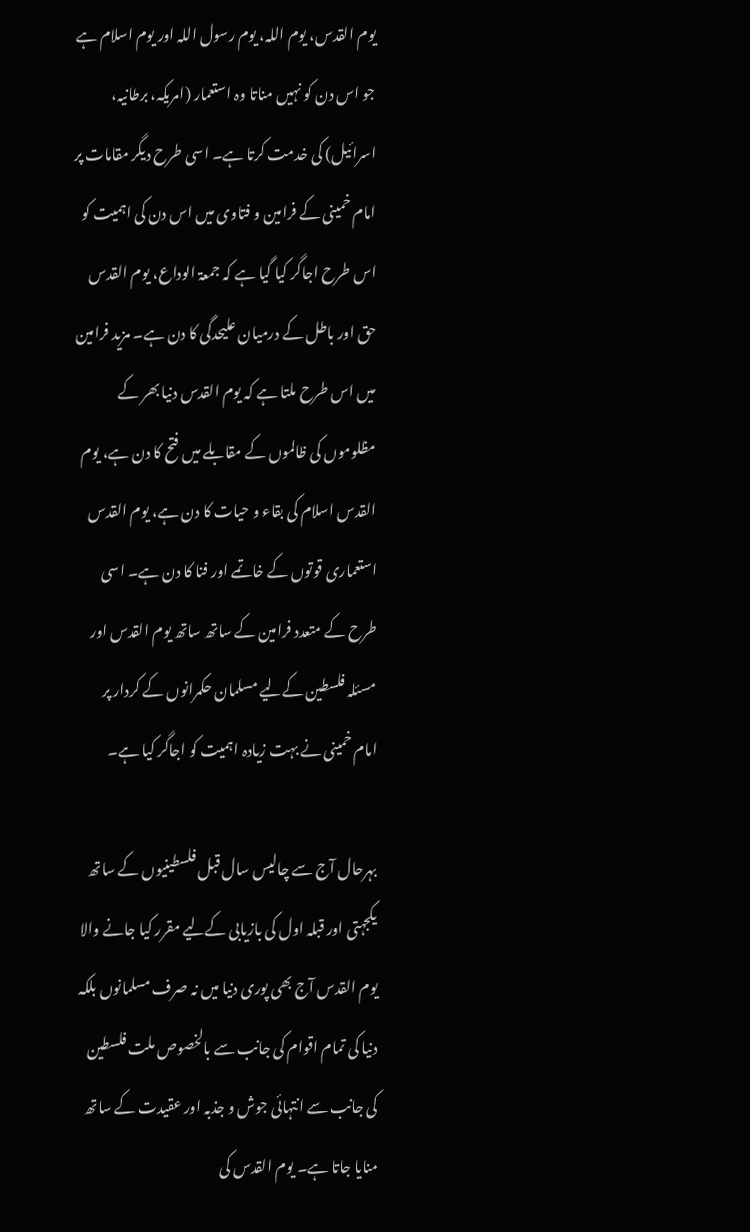یوم القدس، یوم اللہ، یوم رسول اللہ اور یوم اسلام ہے جو اس دن کو نہیں مناتا وہ استعمار (امریکہ، برطانیہ، اسرائیل) کی خدمت کرتا ہے۔ اسی طرح دیگر مقامات پر امام خمینی کے فرامین و فتاوی میں اس دن کی اہمیت کو اس طرح اجاگر کیا گیا ہے کہ جمعۃ الوداع، یوم القدس حق اور باطل کے درمیان علیحدگی کا دن ہے۔ مزید فرامین میں اس طرح ملتا ہے کہ یوم القدس دنیا بھر کے مظلوموں کی ظالموں کے مقابلے میں فتح کا دن ہے، یوم القدس اسلام کی بقاء و حیات کا دن ہے، یوم القدس استعماری قوتوں کے خاتمے اور فنا کا دن ہے۔ اسی طرح کے متعدد فرامین کے ساتھ ساتھ یوم القدس اور مسئلہ فلسطین کےلیے مسلمان حکمرانوں کے کردار پر امام خمینی نے بہت زیادہ اہمیت کو اجاگر کیا ہے۔

بہرحال آج سے چالیس سال قبل فلسطینیوں کے ساتھ یکجہتی اور قبلہ اول کی بازیابی کےلیے مقرر کیا جانے والا یوم القدس آج بھی پوری دنیا میں نہ صرف مسلمانوں بلکہ دنیا کی تمام اقوام کی جانب سے بالخصوص ملت فلسطین کی جانب سے انتہائی جوش و جذبہ اور عقیدت کے ساتھ منایا جاتا ہے۔ یوم القدس کی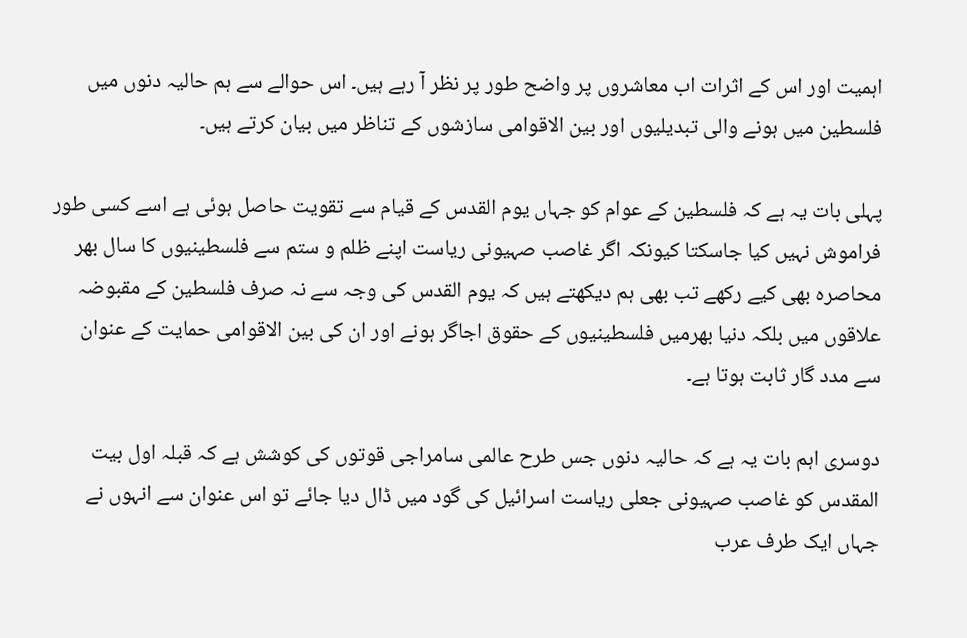اہمیت اور اس کے اثرات اب معاشروں پر واضح طور پر نظر آ رہے ہیں۔ اس حوالے سے ہم حالیہ دنوں میں فلسطین میں ہونے والی تبدیلیوں اور بین الاقوامی سازشوں کے تناظر میں بیان کرتے ہیں۔

پہلی بات یہ ہے کہ فلسطین کے عوام کو جہاں یوم القدس کے قیام سے تقویت حاصل ہوئی ہے اسے کسی طور فراموش نہیں کیا جاسکتا کیونکہ اگر غاصب صہیونی ریاست اپنے ظلم و ستم سے فلسطینیوں کا سال بھر محاصرہ بھی کیے رکھے تب بھی ہم دیکھتے ہیں کہ یوم القدس کی وجہ سے نہ صرف فلسطین کے مقبوضہ علاقوں میں بلکہ دنیا بھرمیں فلسطینیوں کے حقوق اجاگر ہونے اور ان کی بین الاقوامی حمایت کے عنوان سے مدد گار ثابت ہوتا ہے۔

دوسری اہم بات یہ ہے کہ حالیہ دنوں جس طرح عالمی سامراجی قوتوں کی کوشش ہے کہ قبلہ اول بیت المقدس کو غاصب صہیونی جعلی ریاست اسرائیل کی گود میں ڈال دیا جائے تو اس عنوان سے انہوں نے جہاں ایک طرف عرب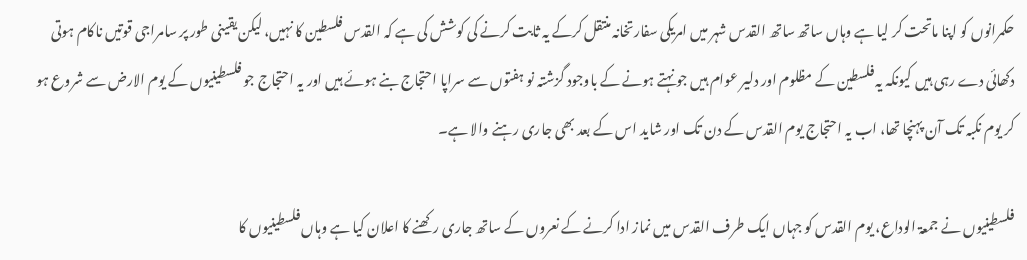حکمرانوں کو اپنا ماتحت کر لیا ہے وہاں ساتھ ساتھ القدس شہر میں امریکی سفارتخانہ منتقل کرکے یہ ثابت کرنے کی کوشش کی ہے کہ القدس فلسطین کا نہیں، لیکن یقینی طور پر سامراجی قوتیں ناکام ہوتی دکھائی دے رہی ہیں کیونکہ یہ فلسطین کے مظلوم اور دلیر عوام ہیں جو نہتے ہونے کے باوجود گزشتہ نو ہفتوں سے سراپا احتجاج بنے ہوئے ہیں اور یہ احتجاج جو فلسطینیوں کے یوم الارض سے شروع ہو کر یوم نکبہ تک آن پہنچا تھا، اب یہ احتجاج یوم القدس کے دن تک اور شاید اس کے بعد بھی جاری رہنے والا ہے۔

فلسطینیوں نے جمعۃ الوداع، یوم القدس کو جہاں ایک طرف القدس میں نماز ادا کرنے کے نعروں کے ساتھ جاری رکھنے کا اعلان کیا ہے وہاں فلسطینیوں کا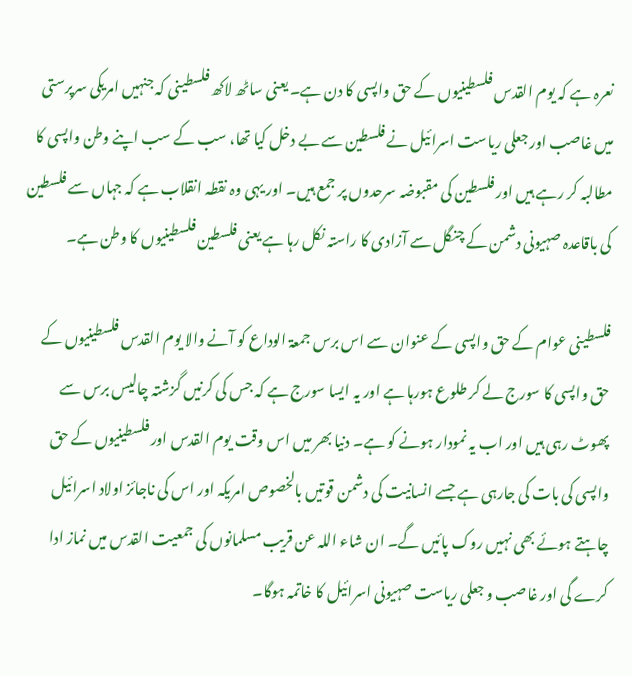نعرہ ہے کہ یوم القدس فلسطینیوں کے حق واپسی کا دن ہے۔ یعنی ساٹھ لاکھ فلسطینی کہ جنہیں امریکی سرپرستی میں غاصب اور جعلی ریاست اسرائیل نے فلسطین سے بے دخل کیا تھا، سب کے سب اپنے وطن واپسی کا مطالبہ کر رہے ہیں اور فلسطین کی مقبوضہ سرحدوں پر جمع ہیں۔ اور یہی وہ نقطہ انقلاب ہے کہ جہاں سے فلسطین کی باقاعدہ صہیونی دشمن کے چنگل سے آزادی کا راستہ نکل رہا ہے یعنی فلسطین فلسطینیوں کا وطن ہے۔

فلسطینی عوام کے حق واپسی کے عنوان سے اس برس جمعۃ الوداع کو آنے والا یوم القدس فلسطینیوں کے حق واپسی کا سورج لے کر طلوع ہورہا ہے اور یہ ایسا سورج ہے کہ جس کی کرنیں گزشتہ چالیس برس سے پھوٹ رہی ہیں اور اب یہ نمودار ہونے کو ہے۔ دنیا بھر میں اس وقت یوم القدس اور فلسطینیوں کے حق واپسی کی بات کی جارہی ہے جسے انسانیت کی دشمن قوتیں بالخصوص امریکہ اور اس کی ناجائز اولاد اسرائیل چاہتے ہوئے بھی نہیں روک پائیں گے۔ ان شاء اللہ عن قریب مسلمانوں کی جمعیت القدس میں نماز ادا کرے گی اور غاصب و جعلی ریاست صہیونی اسرائیل کا خاتمہ ہوگا۔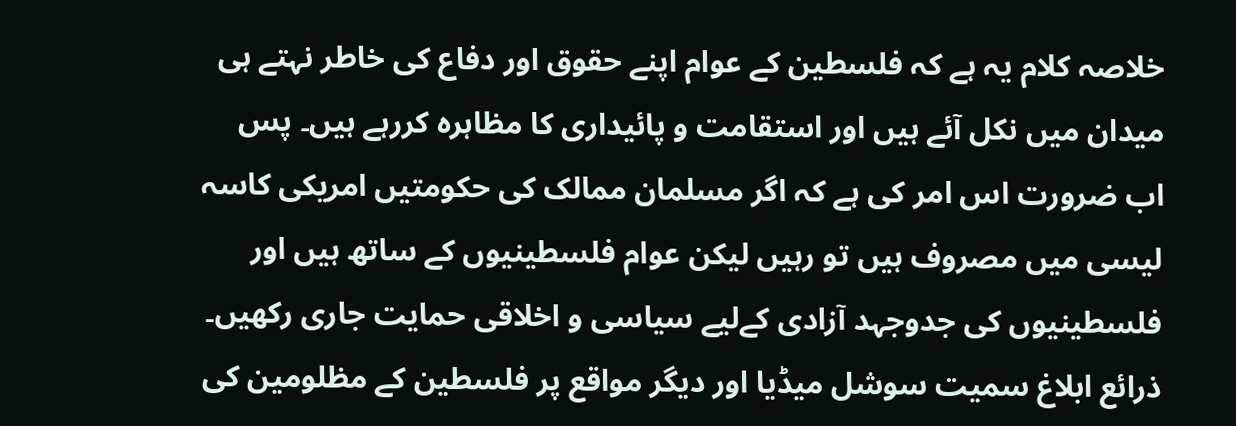خلاصہ کلام یہ ہے کہ فلسطین کے عوام اپنے حقوق اور دفاع کی خاطر نہتے ہی میدان میں نکل آئے ہیں اور استقامت و پائیداری کا مظاہرہ کررہے ہیں۔ پس اب ضرورت اس امر کی ہے کہ اگر مسلمان ممالک کی حکومتیں امریکی کاسہ لیسی میں مصروف ہیں تو رہیں لیکن عوام فلسطینیوں کے ساتھ ہیں اور فلسطینیوں کی جدوجہد آزادی کےلیے سیاسی و اخلاقی حمایت جاری رکھیں۔ ذرائع ابلاغ سمیت سوشل میڈیا اور دیگر مواقع پر فلسطین کے مظلومین کی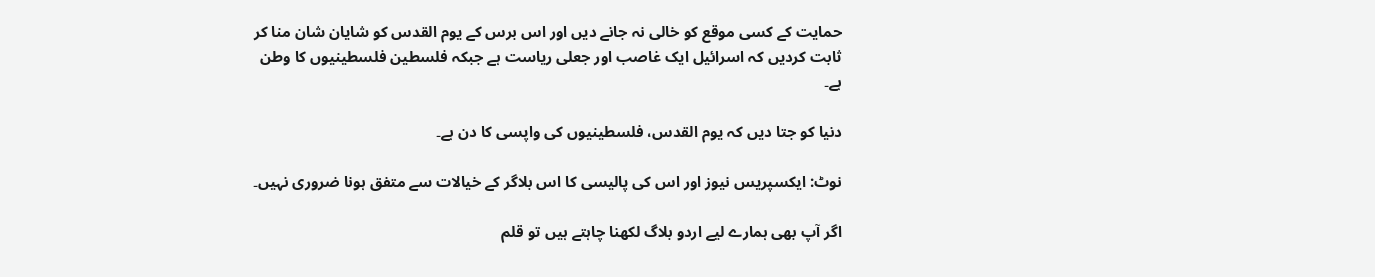حمایت کے کسی موقع کو خالی نہ جانے دیں اور اس برس کے یوم القدس کو شایان شان منا کر ثابت کردیں کہ اسرائیل ایک غاصب اور جعلی ریاست ہے جبکہ فلسطین فلسطینیوں کا وطن ہے۔

دنیا کو جتا دیں کہ یوم القدس، فلسطینیوں کی واپسی کا دن ہے۔

نوٹ: ایکسپریس نیوز اور اس کی پالیسی کا اس بلاگر کے خیالات سے متفق ہونا ضروری نہیں۔

اگر آپ بھی ہمارے لیے اردو بلاگ لکھنا چاہتے ہیں تو قلم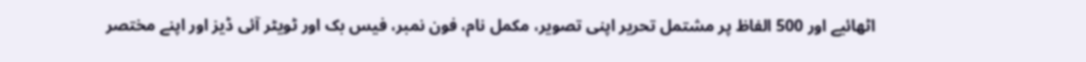اٹھائیے اور 500 الفاظ پر مشتمل تحریر اپنی تصویر، مکمل نام، فون نمبر، فیس بک اور ٹویٹر آئی ڈیز اور اپنے مختصر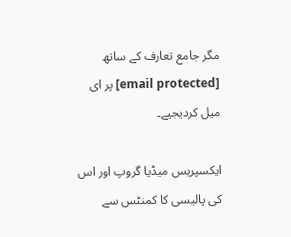مگر جامع تعارف کے ساتھ [email protected] پر ای میل کردیجیے۔

ایکسپریس میڈیا گروپ اور اس کی پالیسی کا کمنٹس سے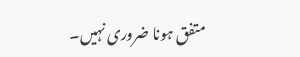متفق ہونا ضروری نہیں۔